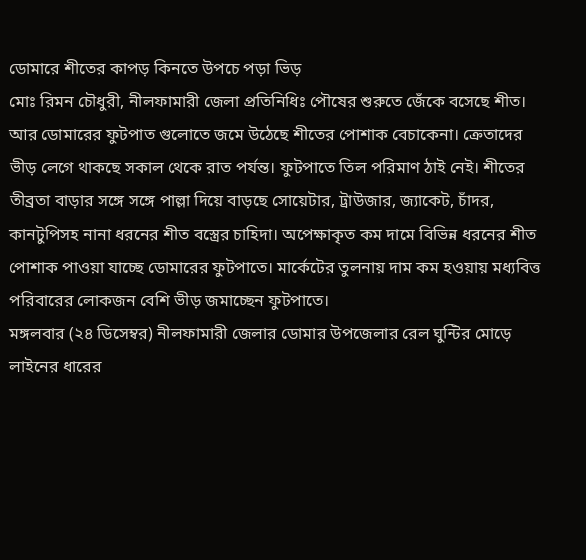ডোমারে শীতের কাপড় কিনতে উপচে পড়া ভিড়
মোঃ রিমন চৌধুরী, নীলফামারী জেলা প্রতিনিধিঃ পৌষের শুরুতে জেঁকে বসেছে শীত। আর ডোমারের ফুটপাত গুলোতে জমে উঠেছে শীতের পোশাক বেচাকেনা। ক্রেতাদের ভীড় লেগে থাকছে সকাল থেকে রাত পর্যন্ত। ফুটপাতে তিল পরিমাণ ঠাই নেই। শীতের তীব্রতা বাড়ার সঙ্গে সঙ্গে পাল্লা দিয়ে বাড়ছে সোয়েটার, ট্রাউজার, জ্যাকেট, চাঁদর, কানটুপিসহ নানা ধরনের শীত বস্ত্রের চাহিদা। অপেক্ষাকৃত কম দামে বিভিন্ন ধরনের শীত পোশাক পাওয়া যাচ্ছে ডোমারের ফুটপাতে। মার্কেটের তুলনায় দাম কম হওয়ায় মধ্যবিত্ত পরিবারের লোকজন বেশি ভীড় জমাচ্ছেন ফুটপাতে।
মঙ্গলবার (২৪ ডিসেম্বর) নীলফামারী জেলার ডোমার উপজেলার রেল ঘুন্টির মোড়ে লাইনের ধারের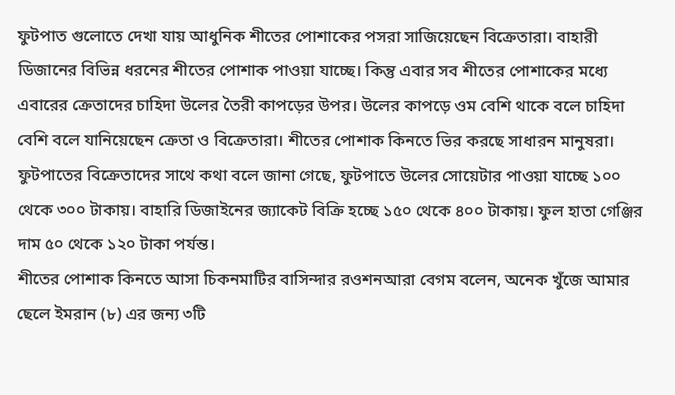ফুটপাত গুলোতে দেখা যায় আধুনিক শীতের পোশাকের পসরা সাজিয়েছেন বিক্রেতারা। বাহারী ডিজানের বিভিন্ন ধরনের শীতের পোশাক পাওয়া যাচ্ছে। কিন্তু এবার সব শীতের পোশাকের মধ্যে এবারের ক্রেতাদের চাহিদা উলের তৈরী কাপড়ের উপর। উলের কাপড়ে ওম বেশি থাকে বলে চাহিদা বেশি বলে যানিয়েছেন ক্রেতা ও বিক্রেতারা। শীতের পোশাক কিনতে ভির করছে সাধারন মানুষরা।
ফুটপাতের বিক্রেতাদের সাথে কথা বলে জানা গেছে, ফুটপাতে উলের সোয়েটার পাওয়া যাচ্ছে ১০০ থেকে ৩০০ টাকায়। বাহারি ডিজাইনের জ্যাকেট বিক্রি হচ্ছে ১৫০ থেকে ৪০০ টাকায়। ফুল হাতা গেঞ্জির দাম ৫০ থেকে ১২০ টাকা পর্যন্ত।
শীতের পোশাক কিনতে আসা চিকনমাটির বাসিন্দার রওশনআরা বেগম বলেন, অনেক খুঁজে আমার ছেলে ইমরান (৮) এর জন্য ৩টি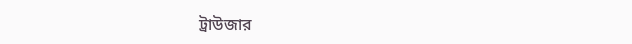ট্রাউজার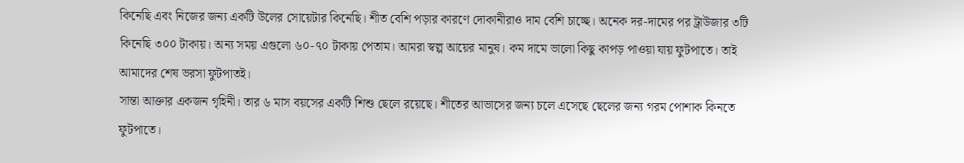কিনেছি এবং নিজের জন্য একটি উলের সোয়েটার কিনেছি। শীত বেশি পড়ার কারণে দোকানীরাও দাম বেশি চাচ্ছে। অনেক দর-দামের পর ট্রাউজার ৩টি কিনেছি ৩০০ টাকায়। অন্য সময় এগুলো ৬০-৭০ টাকায় পেতাম। আমরা স্বল্প আয়ের মানুষ। কম দামে ভালো কিছু কাপড় পাওয়া যায় ফুটপাতে। তাই আমাদের শেষ ভরসা ফুটপাতই।
সান্তা আক্তার একজন গৃহিনী। তার ৬ মাস বয়সের একটি শিশু ছেলে রয়েছে। শীতের আভাসের জন্য চলে এসেছে ছেলের জন্য গরম পোশাক কিনতে ফুটপাতে।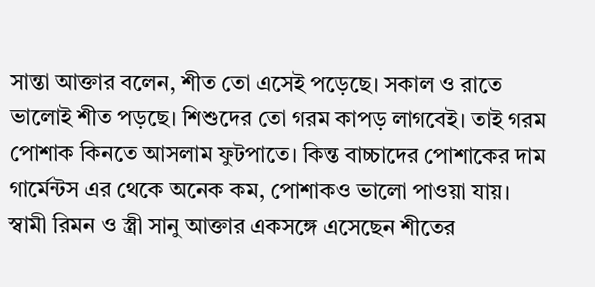সান্তা আক্তার বলেন, শীত তো এসেই পড়েছে। সকাল ও রাতে ভালোই শীত পড়ছে। শিশুদের তো গরম কাপড় লাগবেই। তাই গরম পোশাক কিনতে আসলাম ফুটপাতে। কিন্ত বাচ্চাদের পোশাকের দাম গার্মেন্টস এর থেকে অনেক কম, পোশাকও ভালো পাওয়া যায়।
স্বামী রিমন ও স্ত্রী সানু আক্তার একসঙ্গে এসেছেন শীতের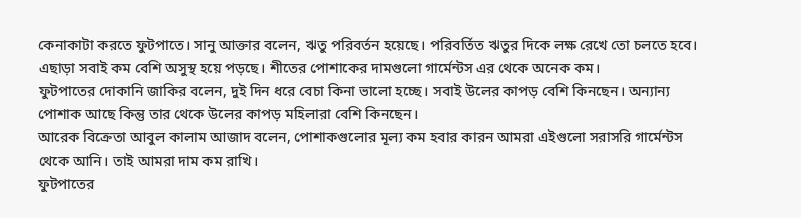কেনাকাটা করতে ফুটপাতে। সানু আক্তার বলেন, ঋতু পরিবর্তন হয়েছে। পরিবর্তিত ঋতুর দিকে লক্ষ রেখে তো চলতে হবে। এছাড়া সবাই কম বেশি অসুস্থ হয়ে পড়ছে। শীতের পোশাকের দামগুলো গার্মেন্টস এর থেকে অনেক কম।
ফুটপাতের দোকানি জাকির বলেন, দুই দিন ধরে বেচা কিনা ভালো হচ্ছে। সবাই উলের কাপড় বেশি কিনছেন। অন্যান্য পোশাক আছে কিন্তু তার থেকে উলের কাপড় মহিলারা বেশি কিনছেন।
আরেক বিক্রেতা আবুল কালাম আজাদ বলেন, পোশাকগুলোর মূল্য কম হবার কারন আমরা এইগুলো সরাসরি গার্মেন্টস থেকে আনি। তাই আমরা দাম কম রাখি।
ফুটপাতের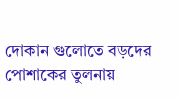দোকান গুলোতে বড়দের পোশাকের তুলনায়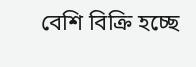বেশি বিক্রি হচ্ছে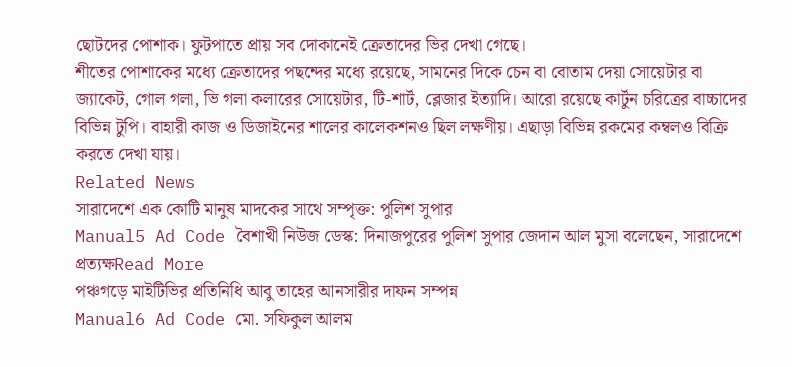ছোটদের পোশাক। ফুটপাতে প্রায় সব দোকানেই ক্রেতাদের ভির দেখা গেছে।
শীতের পোশাকের মধ্যে ক্রেতাদের পছন্দের মধ্যে রয়েছে, সামনের দিকে চেন বা বোতাম দেয়া সোয়েটার বা জ্যাকেট, গোল গলা, ভি গলা কলারের সোয়েটার, টি-শার্ট, ব্লেজার ইত্যাদি। আরো রয়েছে কার্টুন চরিত্রের বাচ্চাদের বিভিন্ন টুপি। বাহারী কাজ ও ডিজাইনের শালের কালেকশনও ছিল লক্ষণীয়। এছাড়া বিভিন্ন রকমের কম্বলও বিক্রি করতে দেখা যায়।
Related News
সারাদেশে এক কোটি মানুষ মাদকের সাথে সম্পৃক্ত: পুলিশ সুপার
Manual5 Ad Code বৈশাখী নিউজ ডেস্ক: দিনাজপুরের পুলিশ সুপার জেদান আল মুসা বলেছেন, সারাদেশে প্রত্যক্ষRead More
পঞ্চগড়ে মাইটিভির প্রতিনিধি আবু তাহের আনসারীর দাফন সম্পন্ন
Manual6 Ad Code মো. সফিকুল আলম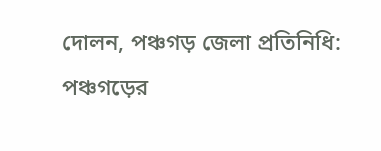দোলন, পঞ্চগড় জেলা প্রতিনিধি: পঞ্চগড়ের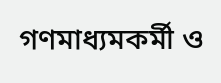গণমাধ্যমকর্মী ও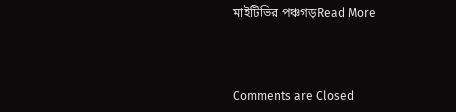মাইটিভির পঞ্চগড়Read More



Comments are Closed